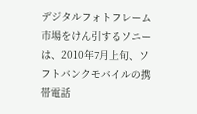デジタルフォトフレーム市場をけん引するソニーは、2010年7月上旬、ソフトバンクモバイルの携帯電話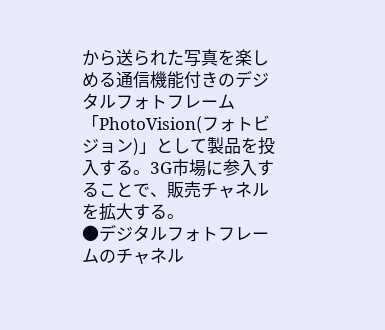から送られた写真を楽しめる通信機能付きのデジタルフォトフレーム「PhotoVision(フォトビジョン)」として製品を投入する。3G市場に参入することで、販売チャネルを拡大する。
●デジタルフォトフレームのチャネル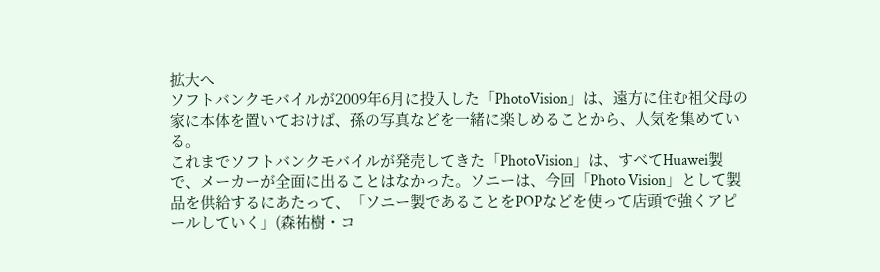拡大へ
ソフトバンクモバイルが2009年6月に投入した「PhotoVision」は、遠方に住む祖父母の家に本体を置いておけば、孫の写真などを一緒に楽しめることから、人気を集めている。
これまでソフトバンクモバイルが発売してきた「PhotoVision」は、すべてHuawei製で、メーカーが全面に出ることはなかった。ソニーは、今回「Photo Vision」として製品を供給するにあたって、「ソニー製であることをPOPなどを使って店頭で強くアピールしていく」(森祐樹・コ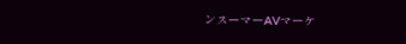ンスーマーAVマーケ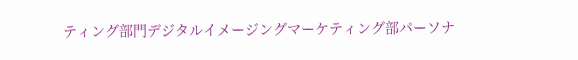ティング部門デジタルイメージングマーケティング部パーソナ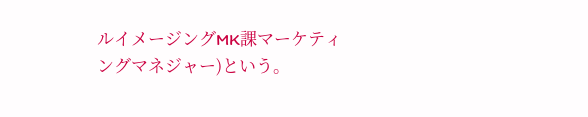ルイメージングMK課マーケティングマネジャー)という。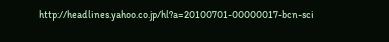http://headlines.yahoo.co.jp/hl?a=20100701-00000017-bcn-sci